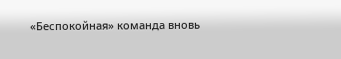«Беспокойная» команда вновь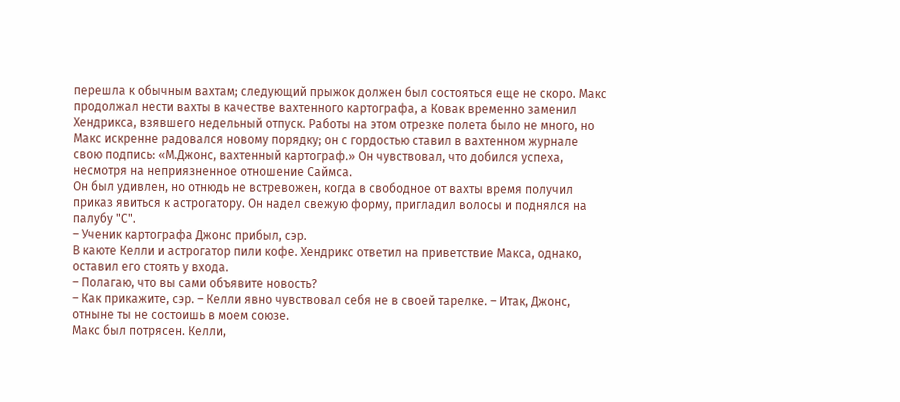перешла к обычным вахтам; следующий прыжок должен был состояться еще не скоро. Макс продолжал нести вахты в качестве вахтенного картографа, а Ковак временно заменил Хендрикса, взявшего недельный отпуск. Работы на этом отрезке полета было не много, но Макс искренне радовался новому порядку; он с гордостью ставил в вахтенном журнале свою подпись: «М.Джонс, вахтенный картограф.» Он чувствовал, что добился успеха, несмотря на неприязненное отношение Саймса.
Он был удивлен, но отнюдь не встревожен, когда в свободное от вахты время получил приказ явиться к астрогатору. Он надел свежую форму, пригладил волосы и поднялся на палубу "С".
– Ученик картографа Джонс прибыл, сэр.
В каюте Келли и астрогатор пили кофе. Хендрикс ответил на приветствие Макса, однако, оставил его стоять у входа.
– Полагаю, что вы сами объявите новость?
– Как прикажите, сэр. – Келли явно чувствовал себя не в своей тарелке. – Итак, Джонс, отныне ты не состоишь в моем союзе.
Макс был потрясен. Келли,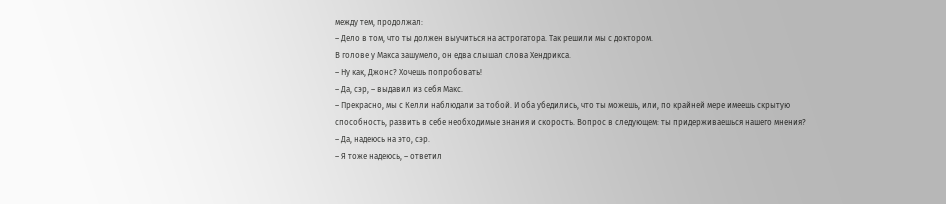между тем, продолжал:
– Дело в том, что ты должен выучиться на астрогатора. Так решили мы с доктором.
В голове у Макса зашумело, он едва слышал слова Хендрикса.
– Ну как, Джонс? Хочешь попробовать!
– Да, сэр, – выдавил из себя Макс.
– Прекрасно, мы с Келли наблюдали за тобой. И оба убедились, что ты можешь, или, по крайней мере имеешь скрытую способность, развить в себе необходимые знания и скорость. Вопрос в следующем: ты придерживаешься нашего мнения?
– Да, надеюсь на это, сэр.
– Я тоже надеюсь, – ответил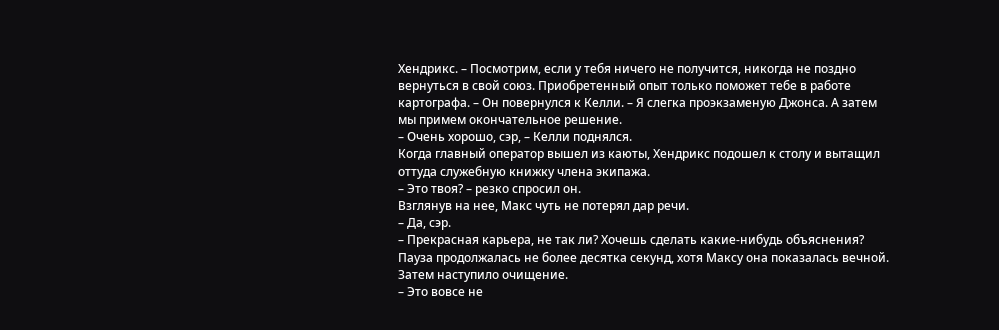Хендрикс. – Посмотрим, если у тебя ничего не получится, никогда не поздно вернуться в свой союз. Приобретенный опыт только поможет тебе в работе картографа. – Он повернулся к Келли. – Я слегка проэкзаменую Джонса. А затем мы примем окончательное решение.
– Очень хорошо, сэр, – Келли поднялся.
Когда главный оператор вышел из каюты, Хендрикс подошел к столу и вытащил оттуда служебную книжку члена экипажа.
– Это твоя? – резко спросил он.
Взглянув на нее, Макс чуть не потерял дар речи.
– Да, сэр.
– Прекрасная карьера, не так ли? Хочешь сделать какие-нибудь объяснения?
Пауза продолжалась не более десятка секунд, хотя Максу она показалась вечной. Затем наступило очищение.
– Это вовсе не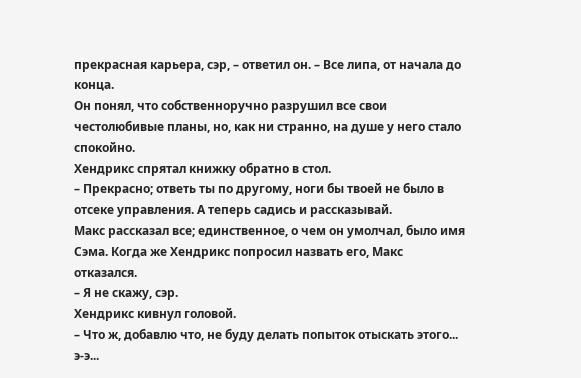прекрасная карьера, сэр, – ответил он. – Все липа, от начала до конца.
Он понял, что собственноручно разрушил все свои честолюбивые планы, но, как ни странно, на душе у него стало спокойно.
Хендрикс спрятал книжку обратно в стол.
– Прекрасно; ответь ты по другому, ноги бы твоей не было в отсеке управления. А теперь садись и рассказывай.
Макс рассказал все; единственное, о чем он умолчал, было имя Сэма. Когда же Хендрикс попросил назвать его, Макс отказался.
– Я не скажу, сэр.
Хендрикс кивнул головой.
– Что ж, добавлю что, не буду делать попыток отыскать этого... э-э...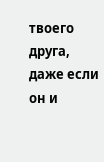твоего друга, даже если он и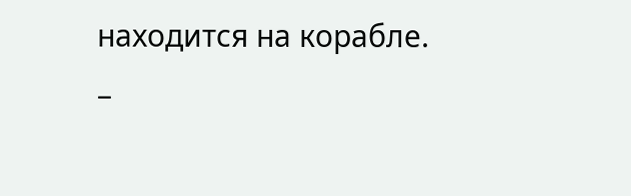находится на корабле.
–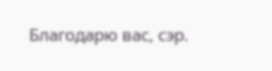Благодарю вас, сэр.